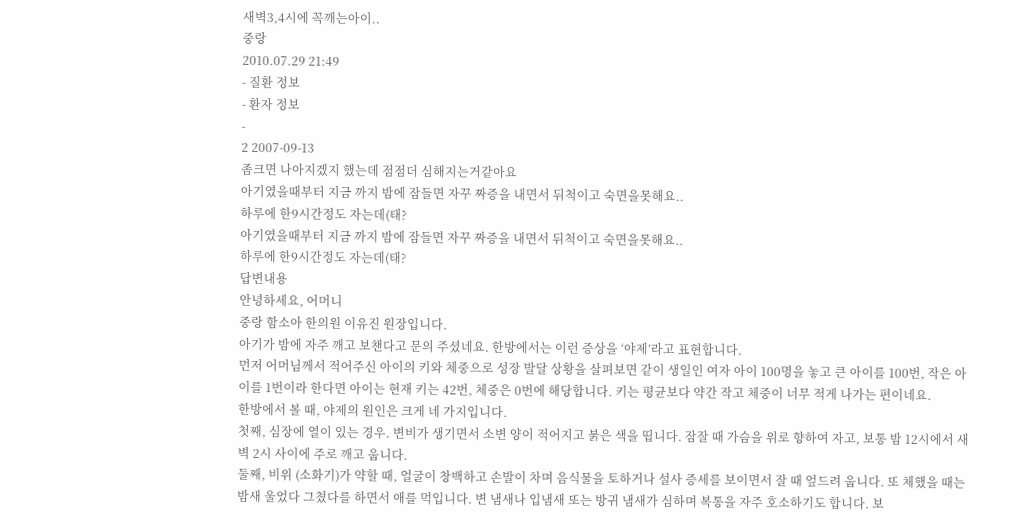새벽3,4시에 꼭깨는아이..
중랑
2010.07.29 21:49
- 질환 정보
- 환자 정보
-
2 2007-09-13
좀크면 나아지겠지 했는데 점점더 심해지는거같아요
아기였을때부터 지금 까지 밤에 잠들면 자꾸 짜증을 내면서 뒤척이고 숙면을못해요..
하루에 한9시간정도 자는데(태?
아기였을때부터 지금 까지 밤에 잠들면 자꾸 짜증을 내면서 뒤척이고 숙면을못해요..
하루에 한9시간정도 자는데(태?
답변내용
안녕하세요, 어머니
중랑 함소아 한의원 이유진 원장입니다.
아기가 밤에 자주 깨고 보챈다고 문의 주셨네요. 한방에서는 이런 증상을 ‘야제’라고 표현합니다.
먼저 어머님께서 적어주신 아이의 키와 체중으로 성장 발달 상황을 살펴보면 같이 생일인 여자 아이 100명을 놓고 큰 아이를 100번, 작은 아이를 1번이라 한다면 아이는 현재 키는 42번, 체중은 0번에 해당합니다. 키는 평균보다 약간 작고 체중이 너무 적게 나가는 편이네요.
한방에서 볼 때, 야제의 원인은 크게 네 가지입니다.
첫째, 심장에 열이 있는 경우. 변비가 생기면서 소변 양이 적어지고 붉은 색을 띱니다. 잠잘 때 가슴을 위로 향하여 자고, 보통 밤 12시에서 새벽 2시 사이에 주로 깨고 웁니다.
둘째, 비위 (소화기)가 약할 때, 얼굴이 창백하고 손발이 차며 음식물을 토하거나 설사 증세를 보이면서 잘 때 엎드려 웁니다. 또 체했을 때는 밤새 울었다 그쳤다를 하면서 애를 먹입니다. 변 냄새나 입냄새 또는 방귀 냄새가 심하며 복통을 자주 호소하기도 합니다. 보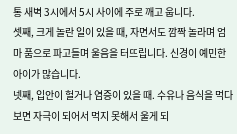통 새벽 3시에서 5시 사이에 주로 깨고 웁니다.
셋째, 크게 놀란 일이 있을 때, 자면서도 깜짝 놀라며 엄마 품으로 파고들며 울음을 터뜨립니다. 신경이 예민한 아이가 많습니다.
넷째, 입안이 헐거나 염증이 있을 때. 수유나 음식을 먹다보면 자극이 되어서 먹지 못해서 울게 되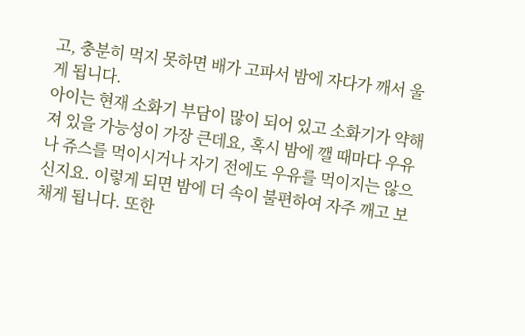고, 충분히 먹지 못하면 배가 고파서 밤에 자다가 깨서 울게 됩니다.
아이는 현재 소화기 부담이 많이 되어 있고 소화기가 약해져 있을 가능성이 가장 큰데요, 혹시 밤에 깰 때마다 우유나 쥬스를 먹이시거나 자기 전에도 우유를 먹이지는 않으신지요. 이렇게 되면 밤에 더 속이 불편하여 자주 깨고 보채게 됩니다. 또한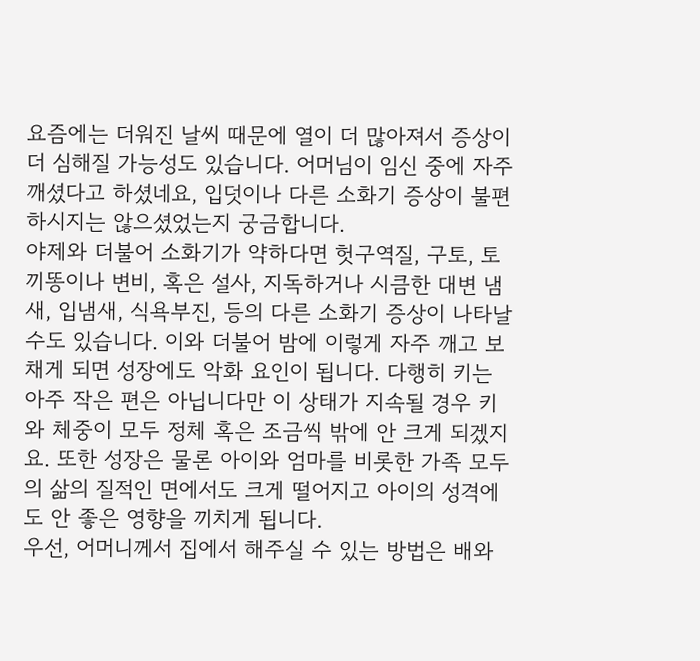요즘에는 더워진 날씨 때문에 열이 더 많아져서 증상이 더 심해질 가능성도 있습니다. 어머님이 임신 중에 자주 깨셨다고 하셨네요, 입덧이나 다른 소화기 증상이 불편하시지는 않으셨었는지 궁금합니다.
야제와 더불어 소화기가 약하다면 헛구역질, 구토, 토끼똥이나 변비, 혹은 설사, 지독하거나 시큼한 대변 냄새, 입냄새, 식욕부진, 등의 다른 소화기 증상이 나타날 수도 있습니다. 이와 더불어 밤에 이렇게 자주 깨고 보채게 되면 성장에도 악화 요인이 됩니다. 다행히 키는 아주 작은 편은 아닙니다만 이 상태가 지속될 경우 키와 체중이 모두 정체 혹은 조금씩 밖에 안 크게 되겠지요. 또한 성장은 물론 아이와 엄마를 비롯한 가족 모두의 삶의 질적인 면에서도 크게 떨어지고 아이의 성격에도 안 좋은 영향을 끼치게 됩니다.
우선, 어머니께서 집에서 해주실 수 있는 방법은 배와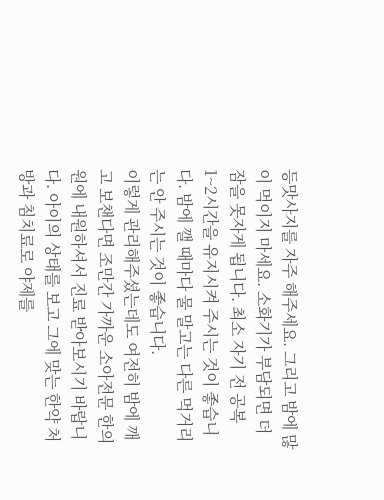등맛사지를 자주 해주세요. 그리고 밤에 많이 먹이지 마세요. 소화기가 부담되면 더 잠을 못자게 됩니다. 최소 자기 전 공복 1~2시간을 유지시켜 주시는 것이 좋습니다. 밤에 깰 때마다 물 말고는 다른 먹거리는 안 주시는 것이 좋습니다.
이렇게 관리해주셨는데도 여전히 밤에 깨고 보챈다면 조만간 가까운 소아전문 한의원에 내원하셔서 진료 받아보시기 바랍니다. 아이의 상태를 보고 그에 맞는 한약 처방과 침치료로 야제를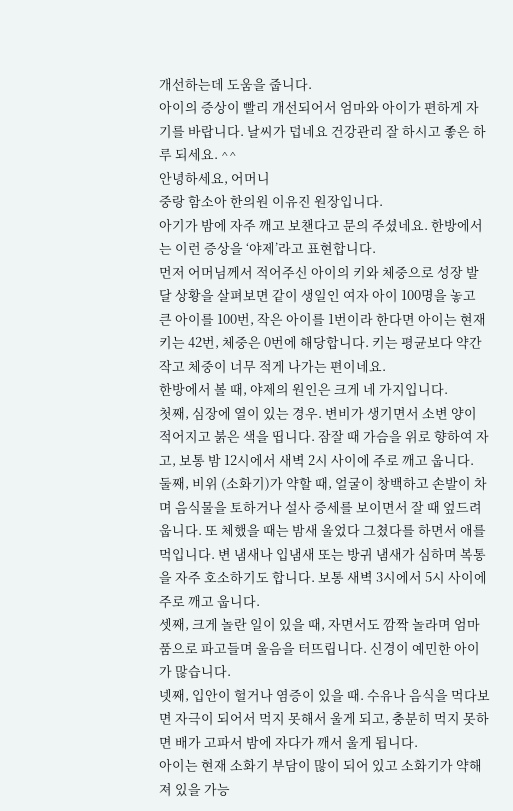개선하는데 도움을 줍니다.
아이의 증상이 빨리 개선되어서 엄마와 아이가 편하게 자기를 바랍니다. 날씨가 덥네요 건강관리 잘 하시고 좋은 하루 되세요. ^^
안녕하세요, 어머니
중랑 함소아 한의원 이유진 원장입니다.
아기가 밤에 자주 깨고 보챈다고 문의 주셨네요. 한방에서는 이런 증상을 ‘야제’라고 표현합니다.
먼저 어머님께서 적어주신 아이의 키와 체중으로 성장 발달 상황을 살펴보면 같이 생일인 여자 아이 100명을 놓고 큰 아이를 100번, 작은 아이를 1번이라 한다면 아이는 현재 키는 42번, 체중은 0번에 해당합니다. 키는 평균보다 약간 작고 체중이 너무 적게 나가는 편이네요.
한방에서 볼 때, 야제의 원인은 크게 네 가지입니다.
첫째, 심장에 열이 있는 경우. 변비가 생기면서 소변 양이 적어지고 붉은 색을 띱니다. 잠잘 때 가슴을 위로 향하여 자고, 보통 밤 12시에서 새벽 2시 사이에 주로 깨고 웁니다.
둘째, 비위 (소화기)가 약할 때, 얼굴이 창백하고 손발이 차며 음식물을 토하거나 설사 증세를 보이면서 잘 때 엎드려 웁니다. 또 체했을 때는 밤새 울었다 그쳤다를 하면서 애를 먹입니다. 변 냄새나 입냄새 또는 방귀 냄새가 심하며 복통을 자주 호소하기도 합니다. 보통 새벽 3시에서 5시 사이에 주로 깨고 웁니다.
셋째, 크게 놀란 일이 있을 때, 자면서도 깜짝 놀라며 엄마 품으로 파고들며 울음을 터뜨립니다. 신경이 예민한 아이가 많습니다.
넷째, 입안이 헐거나 염증이 있을 때. 수유나 음식을 먹다보면 자극이 되어서 먹지 못해서 울게 되고, 충분히 먹지 못하면 배가 고파서 밤에 자다가 깨서 울게 됩니다.
아이는 현재 소화기 부담이 많이 되어 있고 소화기가 약해져 있을 가능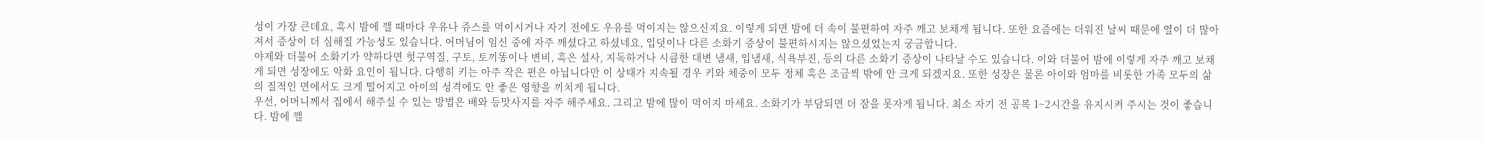성이 가장 큰데요, 혹시 밤에 깰 때마다 우유나 쥬스를 먹이시거나 자기 전에도 우유를 먹이지는 않으신지요. 이렇게 되면 밤에 더 속이 불편하여 자주 깨고 보채게 됩니다. 또한 요즘에는 더워진 날씨 때문에 열이 더 많아져서 증상이 더 심해질 가능성도 있습니다. 어머님이 임신 중에 자주 깨셨다고 하셨네요, 입덧이나 다른 소화기 증상이 불편하시지는 않으셨었는지 궁금합니다.
야제와 더불어 소화기가 약하다면 헛구역질, 구토, 토끼똥이나 변비, 혹은 설사, 지독하거나 시큼한 대변 냄새, 입냄새, 식욕부진, 등의 다른 소화기 증상이 나타날 수도 있습니다. 이와 더불어 밤에 이렇게 자주 깨고 보채게 되면 성장에도 악화 요인이 됩니다. 다행히 키는 아주 작은 편은 아닙니다만 이 상태가 지속될 경우 키와 체중이 모두 정체 혹은 조금씩 밖에 안 크게 되겠지요. 또한 성장은 물론 아이와 엄마를 비롯한 가족 모두의 삶의 질적인 면에서도 크게 떨어지고 아이의 성격에도 안 좋은 영향을 끼치게 됩니다.
우선, 어머니께서 집에서 해주실 수 있는 방법은 배와 등맛사지를 자주 해주세요. 그리고 밤에 많이 먹이지 마세요. 소화기가 부담되면 더 잠을 못자게 됩니다. 최소 자기 전 공복 1~2시간을 유지시켜 주시는 것이 좋습니다. 밤에 깰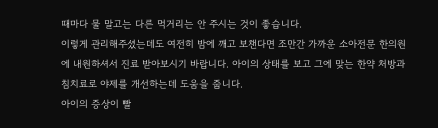때마다 물 말고는 다른 먹거리는 안 주시는 것이 좋습니다.
이렇게 관리해주셨는데도 여전히 밤에 깨고 보챈다면 조만간 가까운 소아전문 한의원에 내원하셔서 진료 받아보시기 바랍니다. 아이의 상태를 보고 그에 맞는 한약 처방과 침치료로 야제를 개선하는데 도움을 줍니다.
아이의 증상이 빨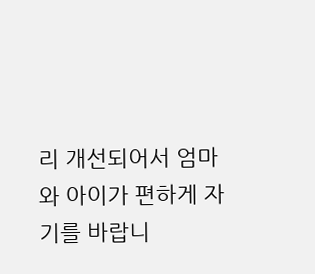리 개선되어서 엄마와 아이가 편하게 자기를 바랍니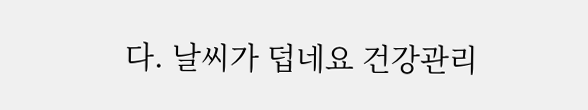다. 날씨가 덥네요 건강관리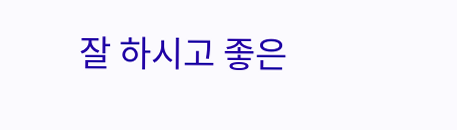잘 하시고 좋은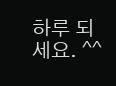하루 되세요. ^^